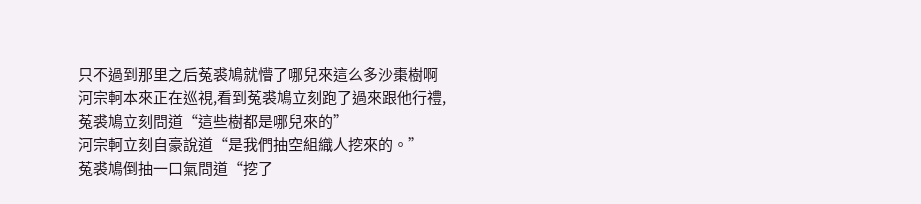只不過到那里之后菟裘鳩就懵了哪兒來這么多沙棗樹啊
河宗軻本來正在巡視,看到菟裘鳩立刻跑了過來跟他行禮,菟裘鳩立刻問道“這些樹都是哪兒來的”
河宗軻立刻自豪說道“是我們抽空組織人挖來的。”
菟裘鳩倒抽一口氣問道“挖了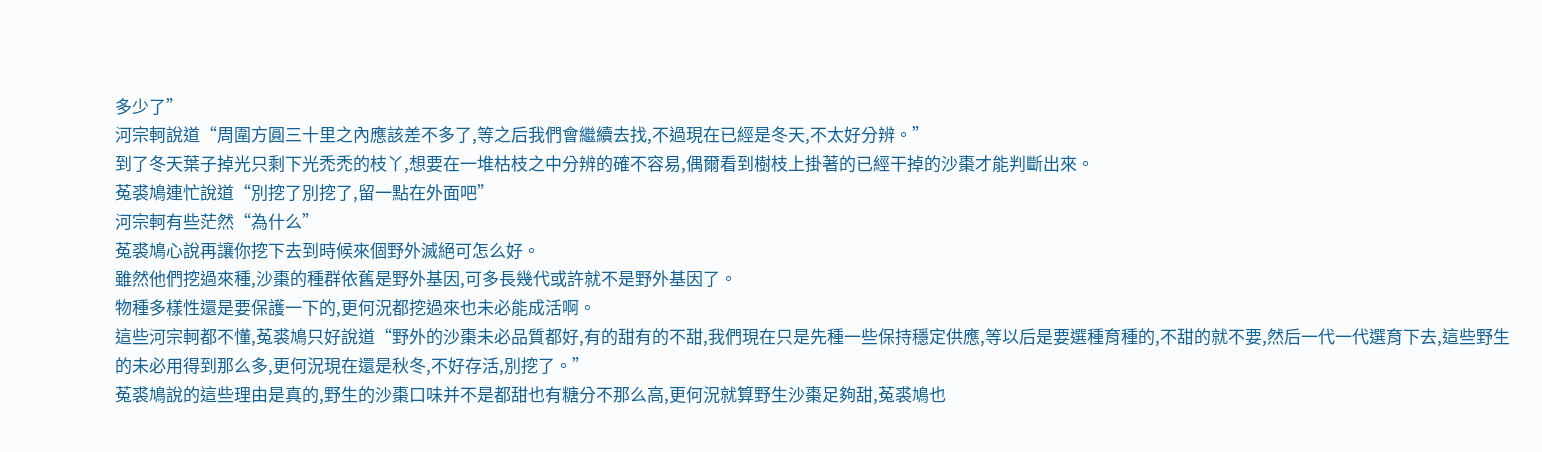多少了”
河宗軻說道“周圍方圓三十里之內應該差不多了,等之后我們會繼續去找,不過現在已經是冬天,不太好分辨。”
到了冬天葉子掉光只剩下光禿禿的枝丫,想要在一堆枯枝之中分辨的確不容易,偶爾看到樹枝上掛著的已經干掉的沙棗才能判斷出來。
菟裘鳩連忙說道“別挖了別挖了,留一點在外面吧”
河宗軻有些茫然“為什么”
菟裘鳩心說再讓你挖下去到時候來個野外滅絕可怎么好。
雖然他們挖過來種,沙棗的種群依舊是野外基因,可多長幾代或許就不是野外基因了。
物種多樣性還是要保護一下的,更何況都挖過來也未必能成活啊。
這些河宗軻都不懂,菟裘鳩只好說道“野外的沙棗未必品質都好,有的甜有的不甜,我們現在只是先種一些保持穩定供應,等以后是要選種育種的,不甜的就不要,然后一代一代選育下去,這些野生的未必用得到那么多,更何況現在還是秋冬,不好存活,別挖了。”
菟裘鳩說的這些理由是真的,野生的沙棗口味并不是都甜也有糖分不那么高,更何況就算野生沙棗足夠甜,菟裘鳩也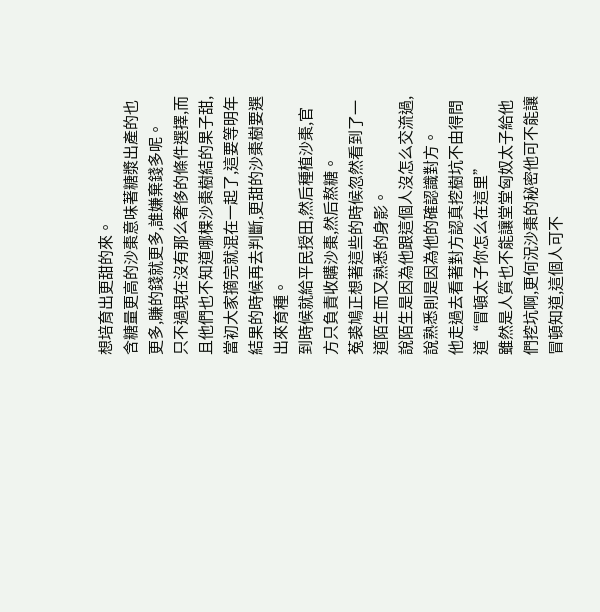想培育出更甜的來。
含糖量更高的沙棗意味著糖漿出產的也更多,賺的錢就更多,誰嫌棄錢多呢。
只不過現在沒有那么奢侈的條件選擇,而且他們也不知道哪棵沙棗樹結的果子甜,當初大家摘完就混在一起了,這要等明年結果的時候再去判斷,更甜的沙棗樹要選出來育種。
到時候就給平民授田,然后種植沙棗,官方只負責收購沙棗,然后熬糖。
菟裘鳩正想著這些的時候忽然看到了一道陌生而又熟悉的身影。
說陌生是因為他跟這個人沒怎么交流過,說熟悉則是因為他的確認識對方。
他走過去看著對方認真挖樹坑不由得問道“冒頓太子你怎么在這里”
雖然是人質也不能讓堂堂匈奴太子給他們挖坑啊,更何況沙棗的秘密他可不能讓冒頓知道,這個人可不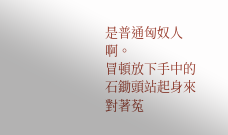是普通匈奴人啊。
冒頓放下手中的石鋤頭站起身來對著菟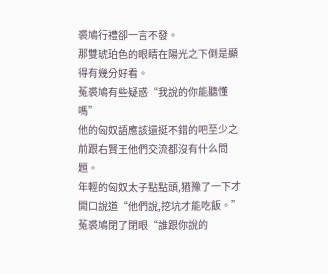裘鳩行禮卻一言不發。
那雙琥珀色的眼睛在陽光之下倒是顯得有幾分好看。
菟裘鳩有些疑惑“我說的你能聽懂嗎”
他的匈奴語應該還挺不錯的吧至少之前跟右賢王他們交流都沒有什么問題。
年輕的匈奴太子點點頭,猶豫了一下才開口說道“他們說,挖坑才能吃飯。”
菟裘鳩閉了閉眼“誰跟你說的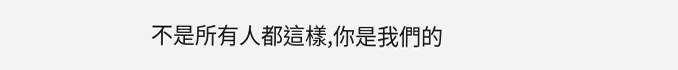不是所有人都這樣,你是我們的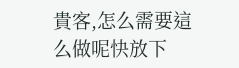貴客,怎么需要這么做呢快放下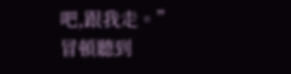吧,跟我走。”
冒頓聽到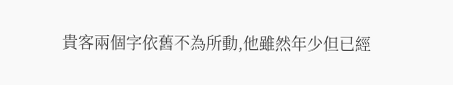貴客兩個字依舊不為所動,他雖然年少但已經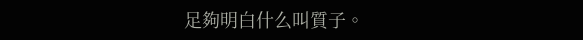足夠明白什么叫質子。